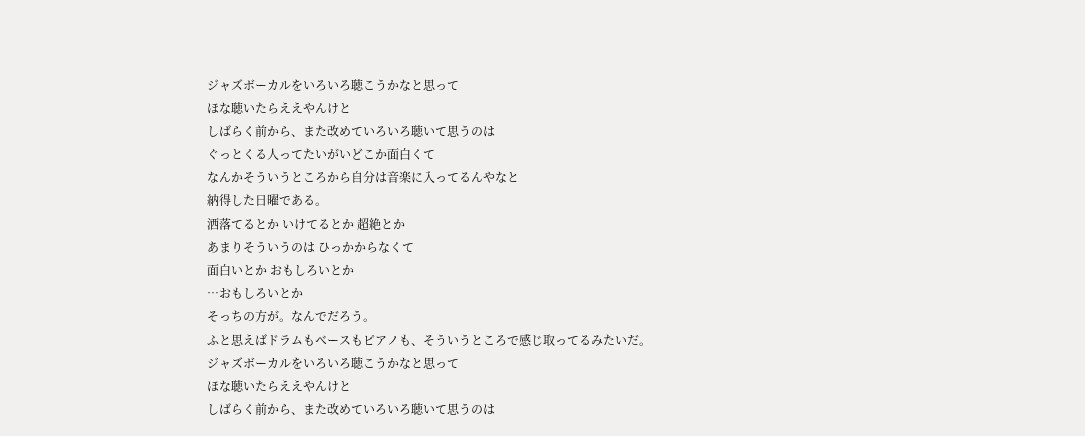ジャズボーカルをいろいろ聴こうかなと思って
ほな聴いたらええやんけと
しばらく前から、また改めていろいろ聴いて思うのは
ぐっとくる人ってたいがいどこか面白くて
なんかそういうところから自分は音楽に入ってるんやなと
納得した日曜である。
洒落てるとか いけてるとか 超絶とか
あまりそういうのは ひっかからなくて
面白いとか おもしろいとか
…おもしろいとか
そっちの方が。なんでだろう。
ふと思えばドラムもベースもピアノも、そういうところで感じ取ってるみたいだ。
ジャズボーカルをいろいろ聴こうかなと思って
ほな聴いたらええやんけと
しばらく前から、また改めていろいろ聴いて思うのは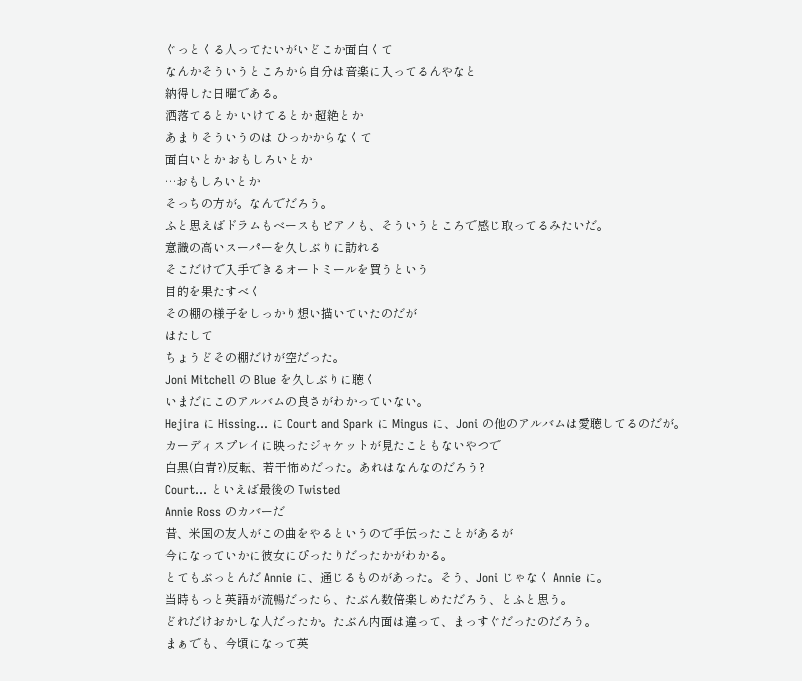ぐっとくる人ってたいがいどこか面白くて
なんかそういうところから自分は音楽に入ってるんやなと
納得した日曜である。
洒落てるとか いけてるとか 超絶とか
あまりそういうのは ひっかからなくて
面白いとか おもしろいとか
…おもしろいとか
そっちの方が。なんでだろう。
ふと思えばドラムもベースもピアノも、そういうところで感じ取ってるみたいだ。
意識の高いスーパーを久しぶりに訪れる
そこだけで入手できるオートミールを買うという
目的を果たすべく
その棚の様子をしっかり想い描いていたのだが
はたして
ちょうどその棚だけが空だった。
Joni Mitchell の Blue を久しぶりに聴く
いまだにこのアルバムの良さがわかっていない。
Hejira に Hissing… に Court and Spark に Mingus に、Joni の他のアルバムは愛聴してるのだが。
カーディスプレイに映ったジャケットが見たこともないやつで
白黒(白青?)反転、若干怖めだった。あれはなんなのだろう?
Court… といえば最後の Twisted
Annie Ross のカバーだ
昔、米国の友人がこの曲をやるというので手伝ったことがあるが
今になっていかに彼女にぴったりだったかがわかる。
とてもぶっとんだ Annie に、通じるものがあった。そう、Joni じゃなく Annie に。
当時もっと英語が流暢だったら、たぶん数倍楽しめただろう、とふと思う。
どれだけおかしな人だったか。たぶん内面は違って、まっすぐだったのだろう。
まぁでも、今頃になって英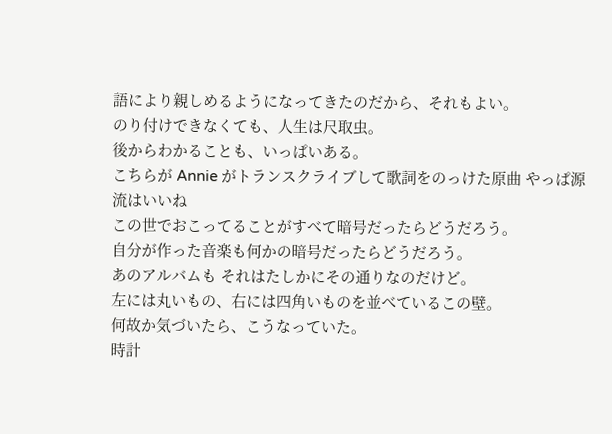語により親しめるようになってきたのだから、それもよい。
のり付けできなくても、人生は尺取虫。
後からわかることも、いっぱいある。
こちらが Annie がトランスクライブして歌詞をのっけた原曲 やっぱ源流はいいね
この世でおこってることがすべて暗号だったらどうだろう。
自分が作った音楽も何かの暗号だったらどうだろう。
あのアルバムも それはたしかにその通りなのだけど。
左には丸いもの、右には四角いものを並べているこの壁。
何故か気づいたら、こうなっていた。
時計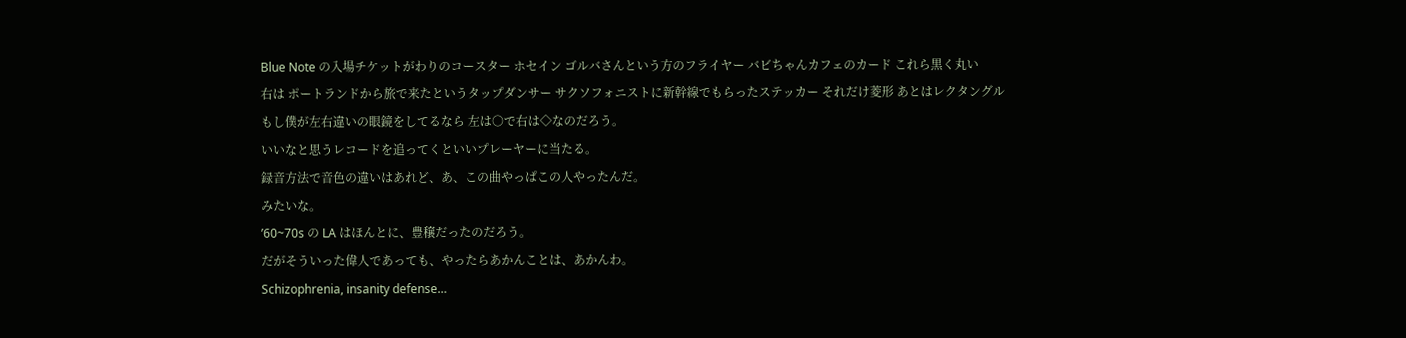Blue Note の入場チケットがわりのコースター ホセイン ゴルバさんという方のフライヤー バビちゃんカフェのカード これら黒く丸い
右は ポートランドから旅で来たというタップダンサー サクソフォニストに新幹線でもらったステッカー それだけ菱形 あとはレクタングル
もし僕が左右違いの眼鏡をしてるなら 左は○で右は◇なのだろう。
いいなと思うレコードを追ってくといいプレーヤーに当たる。
録音方法で音色の違いはあれど、あ、この曲やっぱこの人やったんだ。
みたいな。
’60~70s の LA はほんとに、豊穣だったのだろう。
だがそういった偉人であっても、やったらあかんことは、あかんわ。
Schizophrenia, insanity defense…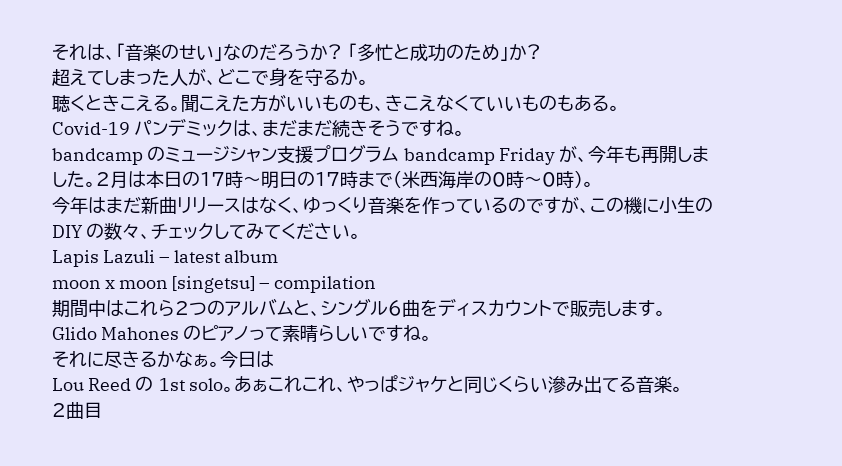それは、「音楽のせい」なのだろうか? 「多忙と成功のため」か?
超えてしまった人が、どこで身を守るか。
聴くときこえる。聞こえた方がいいものも、きこえなくていいものもある。
Covid-19 パンデミックは、まだまだ続きそうですね。
bandcamp のミュージシャン支援プログラム bandcamp Friday が、今年も再開しました。2月は本日の17時〜明日の17時まで(米西海岸の0時〜0時)。
今年はまだ新曲リリースはなく、ゆっくり音楽を作っているのですが、この機に小生の DIY の数々、チェックしてみてください。
Lapis Lazuli – latest album
moon x moon [singetsu] – compilation
期間中はこれら2つのアルバムと、シングル6曲をディスカウントで販売します。
Glido Mahones のピアノって素晴らしいですね。
それに尽きるかなぁ。今日は
Lou Reed の 1st solo。あぁこれこれ、やっぱジャケと同じくらい滲み出てる音楽。
2曲目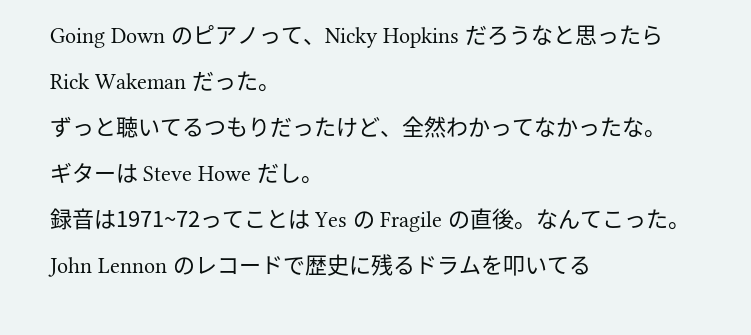Going Down のピアノって、Nicky Hopkins だろうなと思ったら
Rick Wakeman だった。
ずっと聴いてるつもりだったけど、全然わかってなかったな。
ギターは Steve Howe だし。
録音は1971~72ってことは Yes の Fragile の直後。なんてこった。
John Lennon のレコードで歴史に残るドラムを叩いてる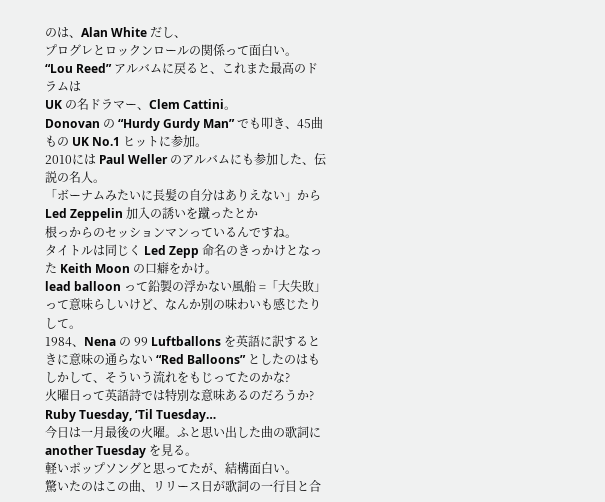のは、Alan White だし、
プログレとロックンロールの関係って面白い。
“Lou Reed” アルバムに戻ると、これまた最高のドラムは
UK の名ドラマー、Clem Cattini。
Donovan の “Hurdy Gurdy Man” でも叩き、45曲もの UK No.1 ヒットに参加。
2010には Paul Weller のアルバムにも参加した、伝説の名人。
「ボーナムみたいに長髪の自分はありえない」から Led Zeppelin 加入の誘いを蹴ったとか
根っからのセッションマンっているんですね。
タイトルは同じく Led Zepp 命名のきっかけとなった Keith Moon の口癖をかけ。
lead balloon って鉛製の浮かない風船 =「大失敗」って意味らしいけど、なんか別の味わいも感じたりして。
1984、Nena の 99 Luftballons を英語に訳するときに意味の通らない “Red Balloons” としたのはもしかして、そういう流れをもじってたのかな?
火曜日って英語詩では特別な意味あるのだろうか?
Ruby Tuesday, ‘Til Tuesday…
今日は一月最後の火曜。ふと思い出した曲の歌詞に another Tuesday を見る。
軽いポップソングと思ってたが、結構面白い。
驚いたのはこの曲、リリース日が歌詞の一行目と合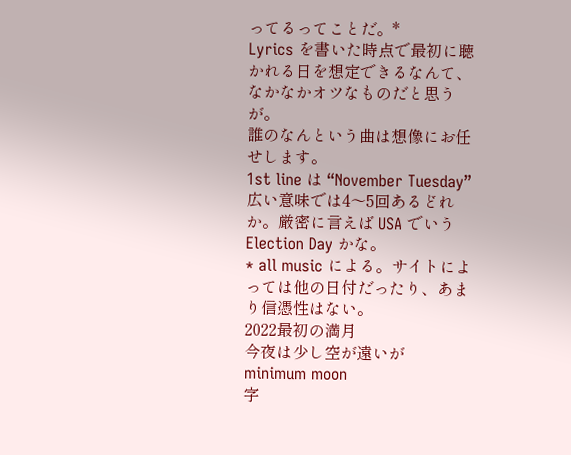ってるってことだ。*
Lyrics を書いた時点で最初に聴かれる日を想定できるなんて、なかなかオツなものだと思うが。
誰のなんという曲は想像にお任せします。
1st line は “November Tuesday”
広い意味では4〜5回あるどれか。厳密に言えば USA でいう Election Day かな。
* all music による。サイトによっては他の日付だったり、あまり信憑性はない。
2022最初の満月
今夜は少し空が遠いが
minimum moon
字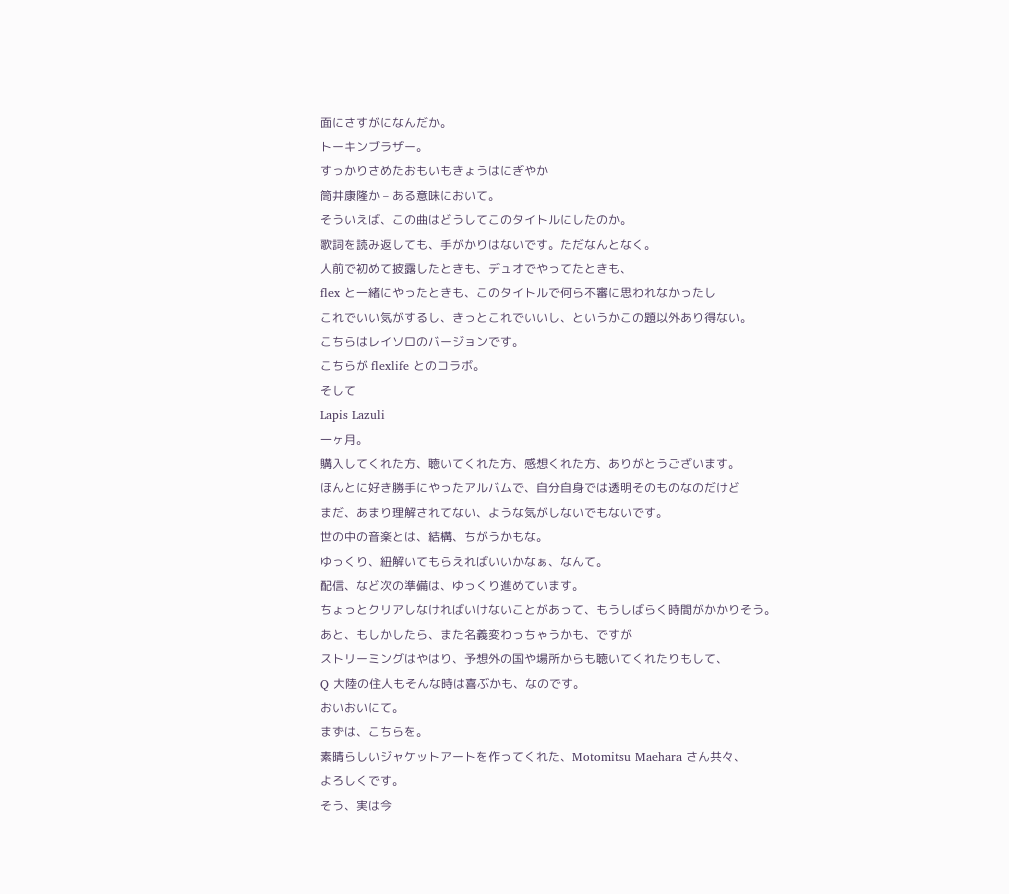面にさすがになんだか。
トーキンブラザー。
すっかりさめたおもいもきょうはにぎやか
筒井康隆か – ある意味において。
そういえば、この曲はどうしてこのタイトルにしたのか。
歌詞を読み返しても、手がかりはないです。ただなんとなく。
人前で初めて披露したときも、デュオでやってたときも、
flex と一緒にやったときも、このタイトルで何ら不審に思われなかったし
これでいい気がするし、きっとこれでいいし、というかこの題以外あり得ない。
こちらはレイソロのバージョンです。
こちらが flexlife とのコラボ。
そして
Lapis Lazuli
一ヶ月。
購入してくれた方、聴いてくれた方、感想くれた方、ありがとうございます。
ほんとに好き勝手にやったアルバムで、自分自身では透明そのものなのだけど
まだ、あまり理解されてない、ような気がしないでもないです。
世の中の音楽とは、結構、ちがうかもな。
ゆっくり、紐解いてもらえればいいかなぁ、なんて。
配信、など次の準備は、ゆっくり進めています。
ちょっとクリアしなければいけないことがあって、もうしばらく時間がかかりそう。
あと、もしかしたら、また名義変わっちゃうかも、ですが
ストリーミングはやはり、予想外の国や場所からも聴いてくれたりもして、
Q 大陸の住人もそんな時は喜ぶかも、なのです。
おいおいにて。
まずは、こちらを。
素晴らしいジャケットアートを作ってくれた、Motomitsu Maehara さん共々、
よろしくです。
そう、実は今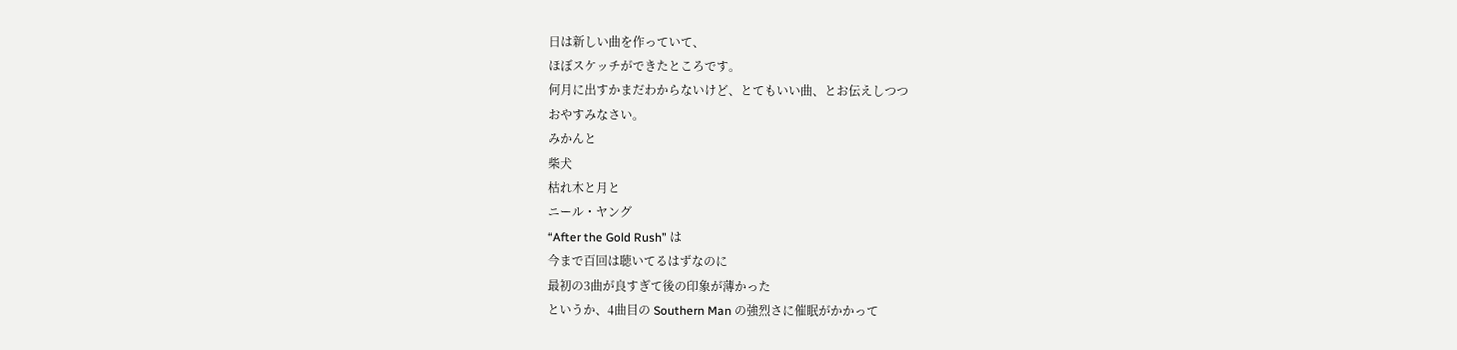日は新しい曲を作っていて、
ほぼスケッチができたところです。
何月に出すかまだわからないけど、とてもいい曲、とお伝えしつつ
おやすみなさい。
みかんと
柴犬
枯れ木と月と
ニール・ヤング
“After the Gold Rush” は
今まで百回は聴いてるはずなのに
最初の3曲が良すぎて後の印象が薄かった
というか、4曲目の Southern Man の強烈さに催眠がかかって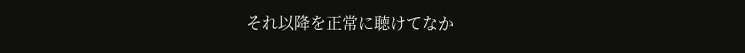それ以降を正常に聴けてなか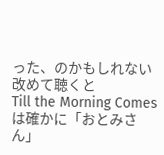った、のかもしれない
改めて聴くと
Till the Morning Comes は確かに「おとみさん」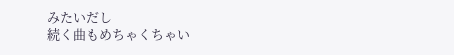みたいだし
続く曲もめちゃくちゃい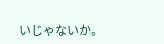いじゃないか。